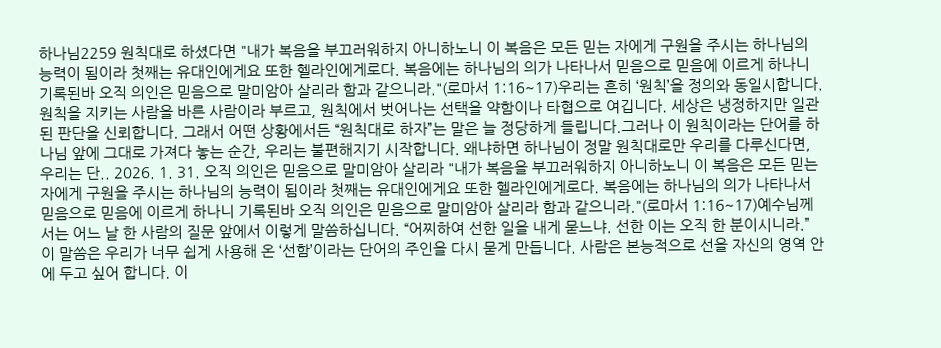하나님2259 원칙대로 하셨다면 "내가 복음을 부끄러워하지 아니하노니 이 복음은 모든 믿는 자에게 구원을 주시는 하나님의 능력이 됨이라 첫째는 유대인에게요 또한 헬라인에게로다. 복음에는 하나님의 의가 나타나서 믿음으로 믿음에 이르게 하나니 기록된바 오직 의인은 믿음으로 말미암아 살리라 함과 같으니라."(로마서 1:16~17)우리는 흔히 ‘원칙’을 정의와 동일시합니다. 원칙을 지키는 사람을 바른 사람이라 부르고, 원칙에서 벗어나는 선택을 약함이나 타협으로 여깁니다. 세상은 냉정하지만 일관된 판단을 신뢰합니다. 그래서 어떤 상황에서든 “원칙대로 하자”는 말은 늘 정당하게 들립니다.그러나 이 원칙이라는 단어를 하나님 앞에 그대로 가져다 놓는 순간, 우리는 불편해지기 시작합니다. 왜냐하면 하나님이 정말 원칙대로만 우리를 다루신다면, 우리는 단.. 2026. 1. 31. 오직 의인은 믿음으로 말미암아 살리라 "내가 복음을 부끄러워하지 아니하노니 이 복음은 모든 믿는 자에게 구원을 주시는 하나님의 능력이 됨이라 첫째는 유대인에게요 또한 헬라인에게로다. 복음에는 하나님의 의가 나타나서 믿음으로 믿음에 이르게 하나니 기록된바 오직 의인은 믿음으로 말미암아 살리라 함과 같으니라."(로마서 1:16~17)예수님께서는 어느 날 한 사람의 질문 앞에서 이렇게 말씀하십니다. “어찌하여 선한 일을 내게 묻느냐. 선한 이는 오직 한 분이시니라.” 이 말씀은 우리가 너무 쉽게 사용해 온 ‘선함’이라는 단어의 주인을 다시 묻게 만듭니다. 사람은 본능적으로 선을 자신의 영역 안에 두고 싶어 합니다. 이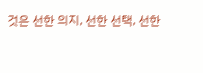것은 선한 의지, 선한 선택, 선한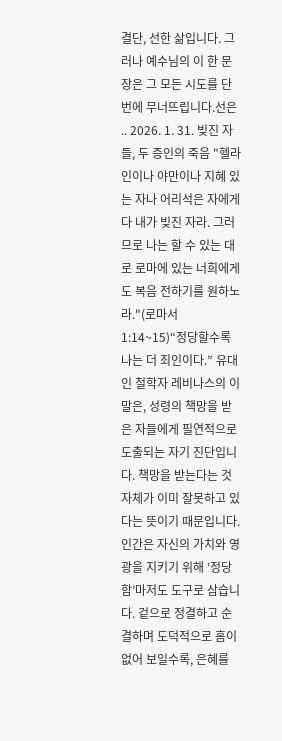결단, 선한 삶입니다. 그러나 예수님의 이 한 문장은 그 모든 시도를 단번에 무너뜨립니다.선은 .. 2026. 1. 31. 빚진 자들, 두 증인의 죽음 "헬라인이나 야만이나 지혜 있는 자나 어리석은 자에게 다 내가 빚진 자라. 그러므로 나는 할 수 있는 대로 로마에 있는 너희에게도 복음 전하기를 원하노라."(로마서 1:14~15)“정당할수록 나는 더 죄인이다.” 유대인 철학자 레비나스의 이 말은, 성령의 책망을 받은 자들에게 필연적으로 도출되는 자기 진단입니다. 책망을 받는다는 것 자체가 이미 잘못하고 있다는 뜻이기 때문입니다.인간은 자신의 가치와 영광을 지키기 위해 ‘정당함’마저도 도구로 삼습니다. 겉으로 정결하고 순결하며 도덕적으로 흠이 없어 보일수록, 은혜를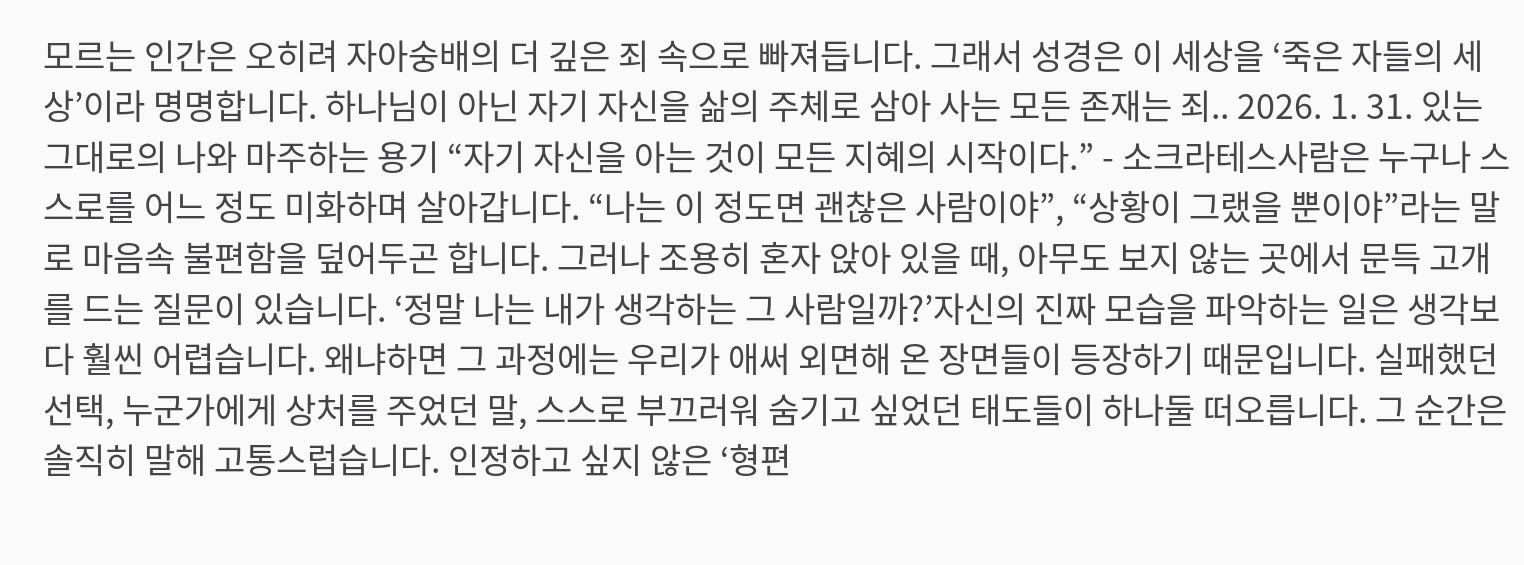모르는 인간은 오히려 자아숭배의 더 깊은 죄 속으로 빠져듭니다. 그래서 성경은 이 세상을 ‘죽은 자들의 세상’이라 명명합니다. 하나님이 아닌 자기 자신을 삶의 주체로 삼아 사는 모든 존재는 죄.. 2026. 1. 31. 있는 그대로의 나와 마주하는 용기 “자기 자신을 아는 것이 모든 지혜의 시작이다.” - 소크라테스사람은 누구나 스스로를 어느 정도 미화하며 살아갑니다. “나는 이 정도면 괜찮은 사람이야”, “상황이 그랬을 뿐이야”라는 말로 마음속 불편함을 덮어두곤 합니다. 그러나 조용히 혼자 앉아 있을 때, 아무도 보지 않는 곳에서 문득 고개를 드는 질문이 있습니다. ‘정말 나는 내가 생각하는 그 사람일까?’자신의 진짜 모습을 파악하는 일은 생각보다 훨씬 어렵습니다. 왜냐하면 그 과정에는 우리가 애써 외면해 온 장면들이 등장하기 때문입니다. 실패했던 선택, 누군가에게 상처를 주었던 말, 스스로 부끄러워 숨기고 싶었던 태도들이 하나둘 떠오릅니다. 그 순간은 솔직히 말해 고통스럽습니다. 인정하고 싶지 않은 ‘형편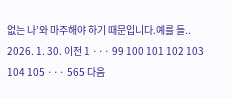없는 나’와 마주해야 하기 때문입니다.예를 들.. 2026. 1. 30. 이전 1 ··· 99 100 101 102 103 104 105 ··· 565 다음